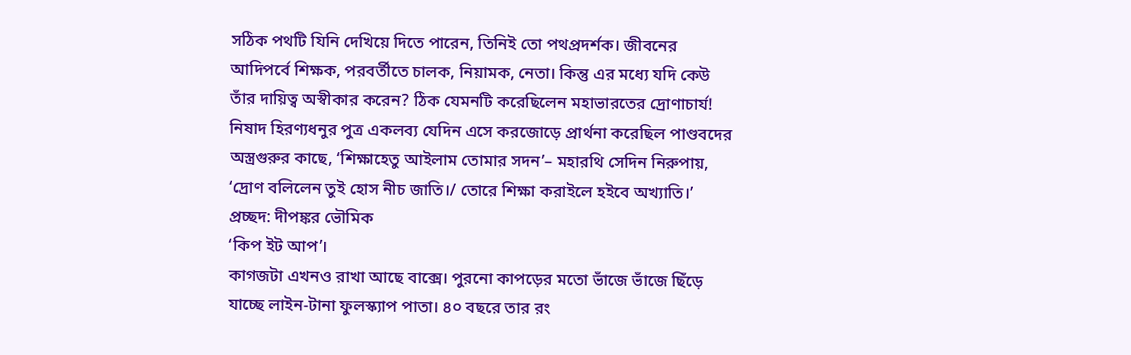সঠিক পথটি যিনি দেখিয়ে দিতে পারেন, তিনিই তো পথপ্রদর্শক। জীবনের আদিপর্বে শিক্ষক, পরবর্তীতে চালক, নিয়ামক, নেতা। কিন্তু এর মধ্যে যদি কেউ তাঁর দায়িত্ব অস্বীকার করেন? ঠিক যেমনটি করেছিলেন মহাভারতের দ্রোণাচার্য! নিষাদ হিরণ্যধনুর পুত্র একলব্য যেদিন এসে করজোড়ে প্রার্থনা করেছিল পাণ্ডবদের অস্ত্রগুরুর কাছে, ‘শিক্ষাহেতু আইলাম তোমার সদন’– মহারথি সেদিন নিরুপায়, ‘দ্রোণ বলিলেন তুই হোস নীচ জাতি।/ তোরে শিক্ষা করাইলে হইবে অখ্যাতি।’
প্রচ্ছদ: দীপঙ্কর ভৌমিক
‘কিপ ইট আপ’।
কাগজটা এখনও রাখা আছে বাক্সে। পুরনো কাপড়ের মতো ভাঁজে ভাঁজে ছিঁড়ে যাচ্ছে লাইন-টানা ফুলস্ক্যাপ পাতা। ৪০ বছরে তার রং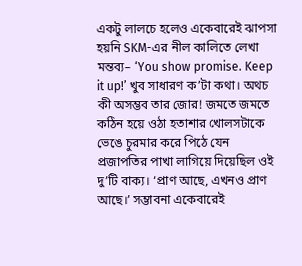একটু লালচে হলেও একেবারেই ঝাপসা হয়নি SKM-এর নীল কালিতে লেখা মন্তব্য– ‘You show promise. Keep it up!’ খুব সাধারণ ক’টা কথা। অথচ কী অসম্ভব তার জোর! জমতে জমতে কঠিন হয়ে ওঠা হতাশার খোলসটাকে ভেঙে চুরমার করে পিঠে যেন প্রজাপতির পাখা লাগিয়ে দিয়েছিল ওই দু’টি বাক্য। ‘প্রাণ আছে, এখনও প্রাণ আছে।’ সম্ভাবনা একেবারেই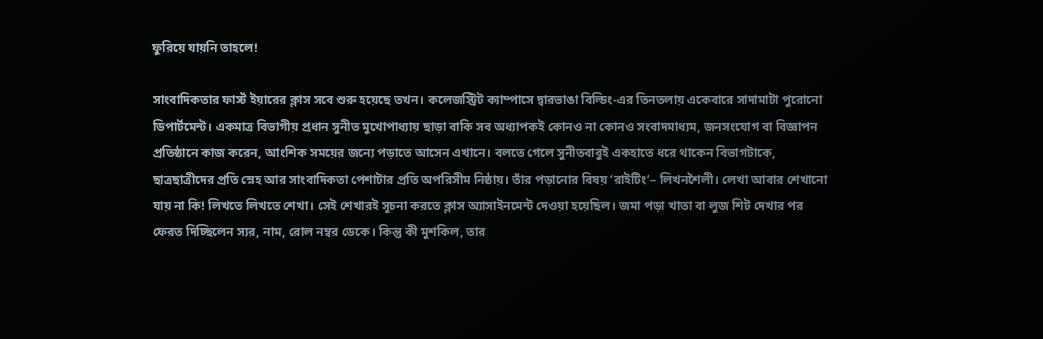ফুরিয়ে যায়নি তাহলে!

সাংবাদিকতার ফার্স্ট ইয়ারের ক্লাস সবে শুরু হয়েছে তখন। কলেজস্ট্রিট ক্যাম্পাসে দ্বারভাঙা বিল্ডিং-এর তিনতলায় একেবারে সাদামাটা পুরোনো ডিপার্টমেন্ট। একমাত্র বিভাগীয় প্রধান সুনীত মুখোপাধ্যায় ছাড়া বাকি সব অধ্যাপকই কোনও না কোনও সংবাদমাধ্যম, জনসংযোগ বা বিজ্ঞাপন প্রতিষ্ঠানে কাজ করেন, আংশিক সময়ের জন্যে পড়াতে আসেন এখানে। বলতে গেলে সুনীতবাবুই একহাতে ধরে থাকেন বিভাগটাকে, ছাত্রছাত্রীদের প্রতি স্নেহ আর সাংবাদিকতা পেশাটার প্রতি অপরিসীম নিষ্ঠায়। তাঁর পড়ানোর বিষয় ‘রাইটিং’– লিখনশৈলী। লেখা আবার শেখানো যায় না কি! লিখতে লিখতে শেখা। সেই শেখারই সূচনা করতে ক্লাস অ্যাসাইনমেন্ট দেওয়া হয়েছিল। জমা পড়া খাতা বা লুজ শিট দেখার পর ফেরত দিচ্ছিলেন স্যর, নাম, রোল নম্বর ডেকে। কিন্তু কী মুশকিল, তার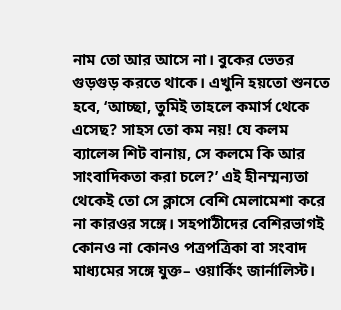নাম তো আর আসে না। বুকের ভেতর গুড়গুড় করতে থাকে। এখুনি হয়তো শুনতে হবে, ‘আচ্ছা, তুমিই তাহলে কমার্স থেকে এসেছ? সাহস তো কম নয়! যে কলম ব্যালেন্স শিট বানায়, সে কলমে কি আর সাংবাদিকতা করা চলে?’ এই হীনম্মন্যতা থেকেই তো সে ক্লাসে বেশি মেলামেশা করে না কারওর সঙ্গে। সহপাঠীদের বেশিরভাগই কোনও না কোনও পত্রপত্রিকা বা সংবাদ মাধ্যমের সঙ্গে যুক্ত– ওয়ার্কিং জার্নালিস্ট।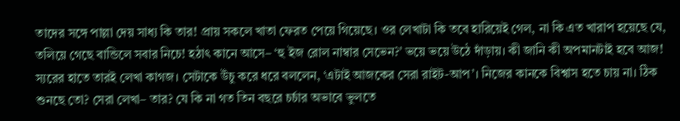তাদের সঙ্গে পাল্লা দেয় সাধ্য কি তার! প্রায় সকলে খাতা ফেরত পেয়ে গিয়েছে। ওর লেখাটা কি তবে হারিয়েই গেল, না কি এত খারাপ হয়েছে যে, তলিয়ে গেছে বান্ডিলে সবার নিচে! হঠাৎ কানে আসে– ‘হু ইজ রোল নাম্বার সেভেন?’ ভয়ে ভয়ে উঠে দাঁড়ায়। কী জানি কী অপমানটাই হবে আজ! স্যরের হাতে তারই লেখা কাগজ। সেটাকে উঁচু করে ধরে বললেন, ‘এটাই আজকের সেরা রাইট-আপ’। নিজের কানকে বিশ্বাস হতে চায় না। ঠিক শুনছে তো? সেরা লেখা– তার? যে কি না গত তিন বছরে চর্চার অভাবে ভুলতে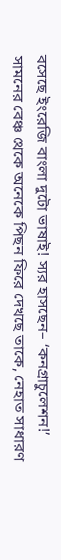বসেছে ইংরেজি বাংলা দুটো ভাষাই! স্যর হাসছেন– ‘কনগ্রাচুলেশন!’
সামনের বেঞ্চ থেকে অনেকে পিছন ফিরে দেখছে তাকে, নেহাত সাধারণ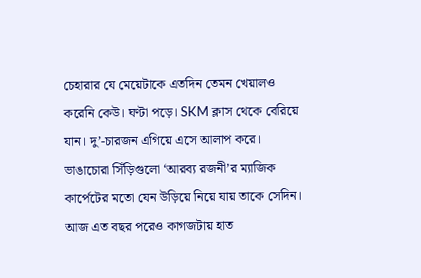চেহারার যে মেয়েটাকে এতদিন তেমন খেয়ালও করেনি কেউ। ঘণ্টা পড়ে। SKM ক্লাস থেকে বেরিয়ে যান। দু’-চারজন এগিয়ে এসে আলাপ করে। ভাঙাচোরা সিঁড়িগুলো ‘আরব্য রজনী’র ম্যাজিক কার্পেটের মতো যেন উড়িয়ে নিয়ে যায় তাকে সেদিন।
আজ এত বছর পরেও কাগজটায় হাত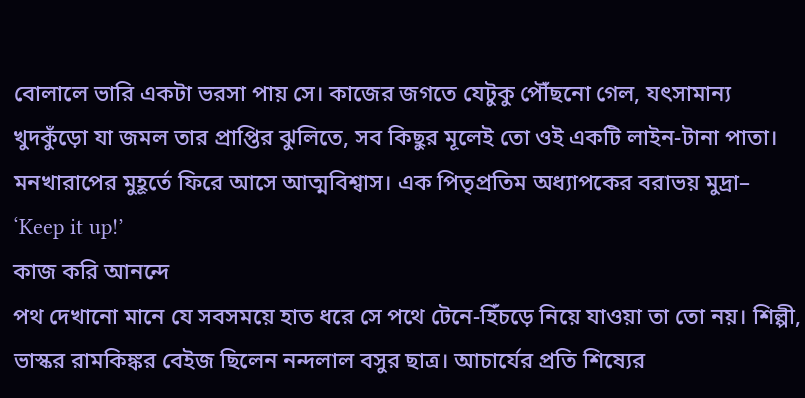বোলালে ভারি একটা ভরসা পায় সে। কাজের জগতে যেটুকু পৌঁছনো গেল, যৎসামান্য খুদকুঁড়ো যা জমল তার প্রাপ্তির ঝুলিতে, সব কিছুর মূলেই তো ওই একটি লাইন-টানা পাতা। মনখারাপের মুহূর্তে ফিরে আসে আত্মবিশ্বাস। এক পিতৃপ্রতিম অধ্যাপকের বরাভয় মুদ্রা– ‘Keep it up!’
কাজ করি আনন্দে
পথ দেখানো মানে যে সবসময়ে হাত ধরে সে পথে টেনে-হিঁচড়ে নিয়ে যাওয়া তা তো নয়। শিল্পী, ভাস্কর রামকিঙ্কর বেইজ ছিলেন নন্দলাল বসুর ছাত্র। আচার্যের প্রতি শিষ্যের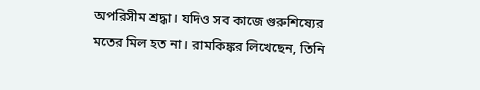অপরিসীম শ্রদ্ধা। যদিও সব কাজে গুরুশিষ্যের মতের মিল হত না। রামকিঙ্কর লিখেছেন, তিনি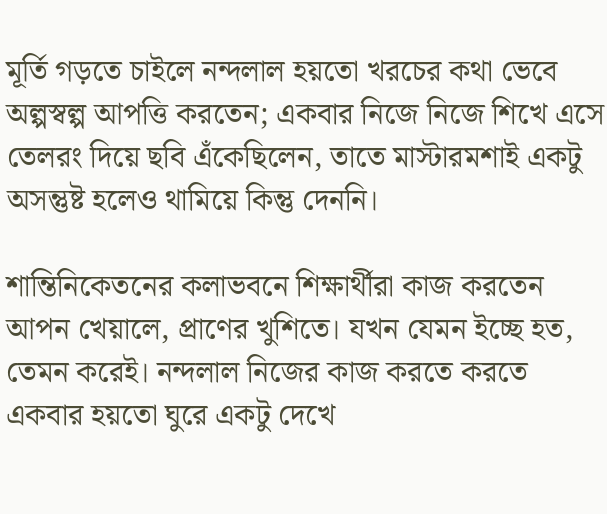মূর্তি গড়তে চাইলে নন্দলাল হয়তো খরচের কথা ভেবে অল্পস্বল্প আপত্তি করতেন; একবার নিজে নিজে শিখে এসে তেলরং দিয়ে ছবি এঁকেছিলেন, তাতে মাস্টারমশাই একটু অসন্তুষ্ট হলেও থামিয়ে কিন্তু দেননি।

শান্তিনিকেতনের কলাভবনে শিক্ষার্থীরা কাজ করতেন আপন খেয়ালে, প্রাণের খুশিতে। যখন যেমন ইচ্ছে হত, তেমন করেই। নন্দলাল নিজের কাজ করতে করতে একবার হয়তো ঘুরে একটু দেখে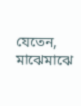যেতেন, মাঝেমাঝে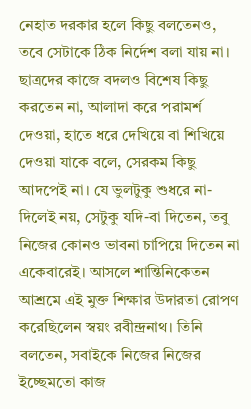নেহাত দরকার হলে কিছু বলতেনও, তবে সেটাকে ঠিক নির্দেশ বলা যায় না। ছাত্রদের কাজে বদলও বিশেষ কিছু করতেন না, আলাদা করে পরামর্শ দেওয়া, হাতে ধরে দেখিয়ে বা শিখিয়ে দেওয়া যাকে বলে, সেরকম কিছু আদপেই না। যে ভুলটুকু শুধরে না-দিলেই নয়, সেটুকু যদি-বা দিতেন, তবু নিজের কোনও ভাবনা চাপিয়ে দিতেন না একেবারেই। আসলে শান্তিনিকেতন আশ্রমে এই মুক্ত শিক্ষার উদারতা রোপণ করেছিলেন স্বয়ং রবীন্দ্রনাথ। তিনি বলতেন, সবাইকে নিজের নিজের ইচ্ছেমতো কাজ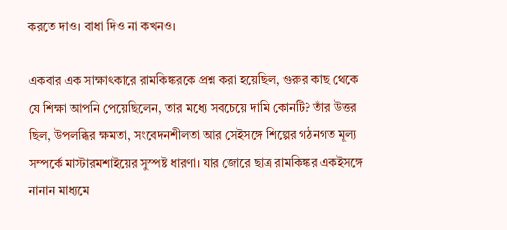করতে দাও। বাধা দিও না কখনও।

একবার এক সাক্ষাৎকারে রামকিঙ্করকে প্রশ্ন করা হয়েছিল, গুরুর কাছ থেকে যে শিক্ষা আপনি পেয়েছিলেন, তার মধ্যে সবচেয়ে দামি কোনটি? তাঁর উত্তর ছিল, উপলব্ধির ক্ষমতা, সংবেদনশীলতা আর সেইসঙ্গে শিল্পের গঠনগত মূল্য সম্পর্কে মাস্টারমশাইয়ের সুস্পষ্ট ধারণা। যার জোরে ছাত্র রামকিঙ্কর একইসঙ্গে নানান মাধ্যমে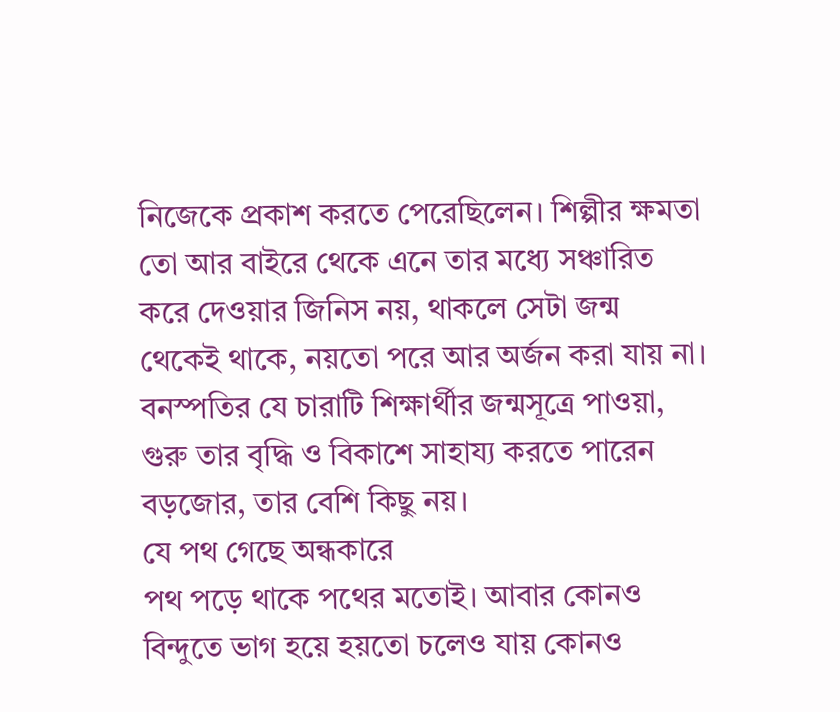নিজেকে প্রকাশ করতে পেরেছিলেন। শিল্পীর ক্ষমতা তো আর বাইরে থেকে এনে তার মধ্যে সঞ্চারিত করে দেওয়ার জিনিস নয়, থাকলে সেটা জন্ম থেকেই থাকে, নয়তো পরে আর অর্জন করা যায় না। বনস্পতির যে চারাটি শিক্ষার্থীর জন্মসূত্রে পাওয়া, গুরু তার বৃদ্ধি ও বিকাশে সাহায্য করতে পারেন বড়জোর, তার বেশি কিছু নয়।
যে পথ গেছে অন্ধকারে
পথ পড়ে থাকে পথের মতোই। আবার কোনও বিন্দুতে ভাগ হয়ে হয়তো চলেও যায় কোনও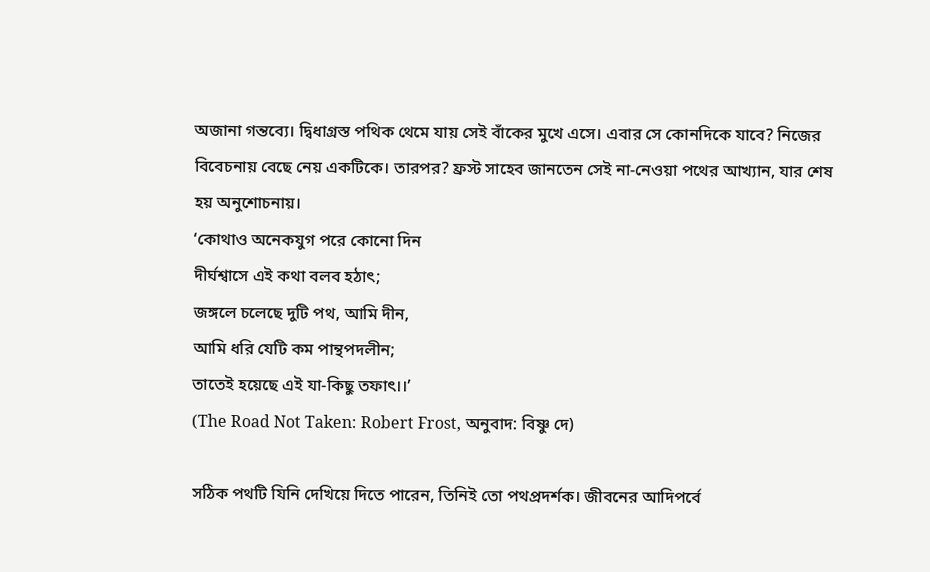অজানা গন্তব্যে। দ্বিধাগ্রস্ত পথিক থেমে যায় সেই বাঁকের মুখে এসে। এবার সে কোনদিকে যাবে? নিজের বিবেচনায় বেছে নেয় একটিকে। তারপর? ফ্রস্ট সাহেব জানতেন সেই না-নেওয়া পথের আখ্যান, যার শেষ হয় অনুশোচনায়।
‘কোথাও অনেকযুগ পরে কোনো দিন
দীর্ঘশ্বাসে এই কথা বলব হঠাৎ;
জঙ্গলে চলেছে দুটি পথ, আমি দীন,
আমি ধরি যেটি কম পান্থপদলীন;
তাতেই হয়েছে এই যা-কিছু তফাৎ।।’
(The Road Not Taken: Robert Frost, অনুবাদ: বিষ্ণু দে)

সঠিক পথটি যিনি দেখিয়ে দিতে পারেন, তিনিই তো পথপ্রদর্শক। জীবনের আদিপর্বে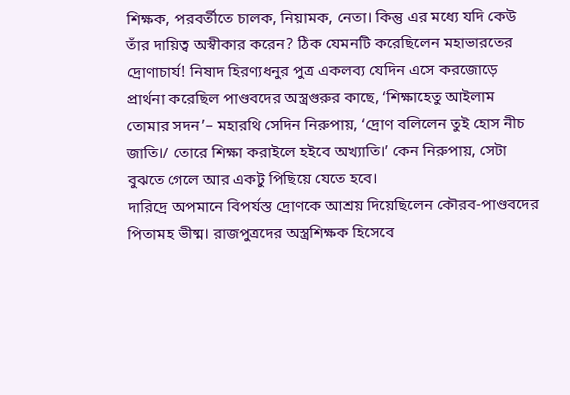শিক্ষক, পরবর্তীতে চালক, নিয়ামক, নেতা। কিন্তু এর মধ্যে যদি কেউ তাঁর দায়িত্ব অস্বীকার করেন? ঠিক যেমনটি করেছিলেন মহাভারতের দ্রোণাচার্য! নিষাদ হিরণ্যধনুর পুত্র একলব্য যেদিন এসে করজোড়ে প্রার্থনা করেছিল পাণ্ডবদের অস্ত্রগুরুর কাছে, ‘শিক্ষাহেতু আইলাম তোমার সদন’– মহারথি সেদিন নিরুপায়, ‘দ্রোণ বলিলেন তুই হোস নীচ জাতি।/ তোরে শিক্ষা করাইলে হইবে অখ্যাতি।’ কেন নিরুপায়, সেটা বুঝতে গেলে আর একটু পিছিয়ে যেতে হবে।
দারিদ্রে অপমানে বিপর্যস্ত দ্রোণকে আশ্রয় দিয়েছিলেন কৌরব-পাণ্ডবদের পিতামহ ভীষ্ম। রাজপুত্রদের অস্ত্রশিক্ষক হিসেবে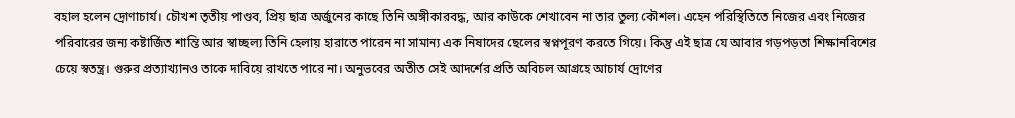বহাল হলেন দ্রোণাচার্য। চৌখশ তৃতীয় পাণ্ডব, প্রিয় ছাত্র অর্জুনের কাছে তিনি অঙ্গীকারবদ্ধ, আর কাউকে শেখাবেন না তার তুল্য কৌশল। এহেন পরিস্থিতিতে নিজের এবং নিজের পরিবারের জন্য কষ্টার্জিত শান্তি আর স্বাচ্ছল্য তিনি হেলায় হারাতে পারেন না সামান্য এক নিষাদের ছেলের স্বপ্নপূরণ করতে গিয়ে। কিন্তু এই ছাত্র যে আবার গড়পড়তা শিক্ষানবিশের চেয়ে স্বতন্ত্র। গুরুর প্রত্যাখ্যানও তাকে দাবিয়ে রাখতে পারে না। অনুভবের অতীত সেই আদর্শের প্রতি অবিচল আগ্রহে আচার্য দ্রোণের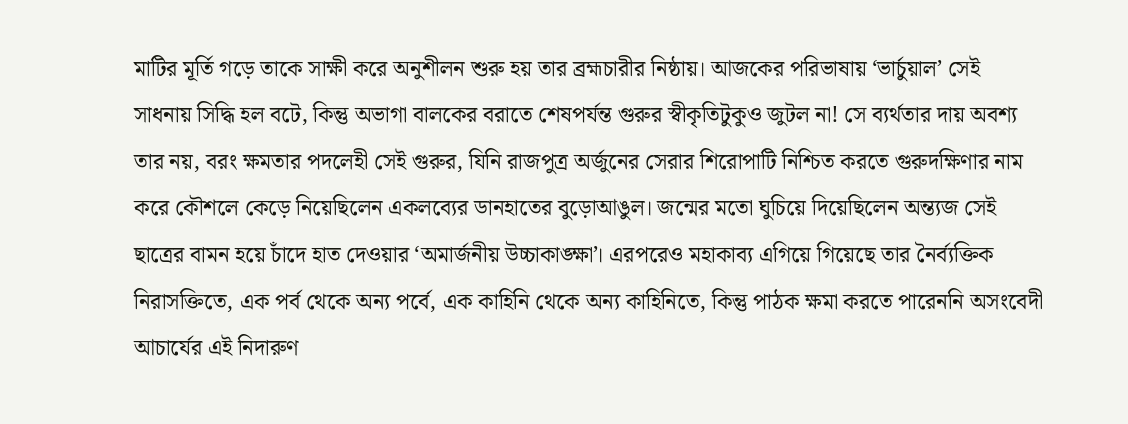মাটির মূর্তি গড়ে তাকে সাক্ষী করে অনুশীলন শুরু হয় তার ব্রহ্মচারীর নিষ্ঠায়। আজকের পরিভাষায় ‘ভার্চুয়াল’ সেই সাধনায় সিদ্ধি হল বটে, কিন্তু অভাগা বালকের বরাতে শেষপর্যন্ত গুরুর স্বীকৃতিটুকুও জুটল না! সে ব্যর্থতার দায় অবশ্য তার নয়, বরং ক্ষমতার পদলেহী সেই গুরুর, যিনি রাজপুত্র অর্জুনের সেরার শিরোপাটি নিশ্চিত করতে গুরুদক্ষিণার নাম করে কৌশলে কেড়ে নিয়েছিলেন একলব্যের ডানহাতের বুড়োআঙুল। জন্মের মতো ঘুচিয়ে দিয়েছিলেন অন্ত্যজ সেই ছাত্রের বামন হয়ে চাঁদে হাত দেওয়ার ‘অমার্জনীয় উচ্চাকাঙ্ক্ষা’। এরপরেও মহাকাব্য এগিয়ে গিয়েছে তার নৈর্ব্যক্তিক নিরাসক্তিতে, এক পর্ব থেকে অন্য পর্বে, এক কাহিনি থেকে অন্য কাহিনিতে, কিন্তু পাঠক ক্ষমা করতে পারেননি অসংবেদী আচার্যের এই নিদারুণ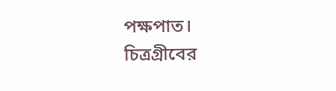পক্ষপাত।
চিত্রগ্রীবের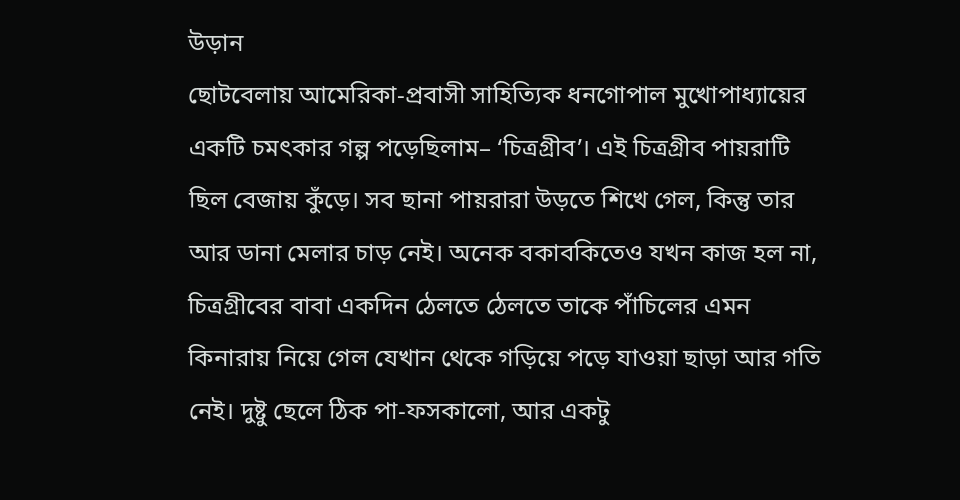উড়ান
ছোটবেলায় আমেরিকা-প্রবাসী সাহিত্যিক ধনগোপাল মুখোপাধ্যায়ের একটি চমৎকার গল্প পড়েছিলাম– ‘চিত্রগ্রীব’। এই চিত্রগ্রীব পায়রাটি ছিল বেজায় কুঁড়ে। সব ছানা পায়রারা উড়তে শিখে গেল, কিন্তু তার আর ডানা মেলার চাড় নেই। অনেক বকাবকিতেও যখন কাজ হল না, চিত্রগ্রীবের বাবা একদিন ঠেলতে ঠেলতে তাকে পাঁচিলের এমন কিনারায় নিয়ে গেল যেখান থেকে গড়িয়ে পড়ে যাওয়া ছাড়া আর গতি নেই। দুষ্টু ছেলে ঠিক পা-ফসকালো, আর একটু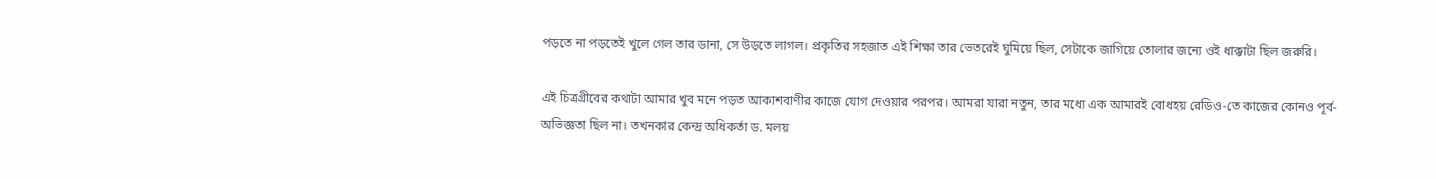পড়তে না পড়তেই খুলে গেল তার ডানা, সে উড়তে লাগল। প্রকৃতির সহজাত এই শিক্ষা তার ভেতরেই ঘুমিয়ে ছিল, সেটাকে জাগিয়ে তোলার জন্যে ওই ধাক্কাটা ছিল জরুরি।

এই চিত্রগ্রীবের কথাটা আমার খুব মনে পড়ত আকাশবাণীর কাজে যোগ দেওয়ার পরপর। আমরা যারা নতুন, তার মধ্যে এক আমারই বোধহয় রেডিও-তে কাজের কোনও পূর্ব-অভিজ্ঞতা ছিল না। তখনকার কেন্দ্র অধিকর্তা ড. মলয়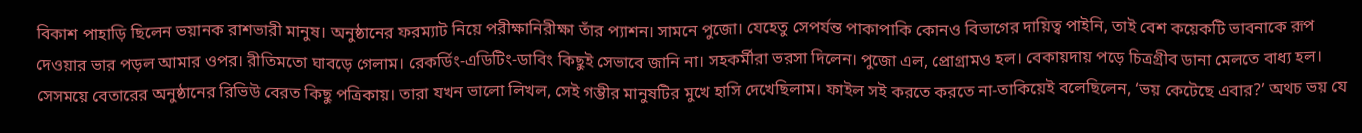বিকাশ পাহাড়ি ছিলেন ভয়ানক রাশভারী মানুষ। অনুষ্ঠানের ফরম্যাট নিয়ে পরীক্ষানিরীক্ষা তাঁর প্যাশন। সামনে পুজো। যেহেতু সেপর্যন্ত পাকাপাকি কোনও বিভাগের দায়িত্ব পাইনি, তাই বেশ কয়েকটি ভাবনাকে রূপ দেওয়ার ভার পড়ল আমার ওপর। রীতিমতো ঘাবড়ে গেলাম। রেকর্ডিং-এডিটিং-ডাবিং কিছুই সেভাবে জানি না। সহকর্মীরা ভরসা দিলেন। পুজো এল, প্রোগ্রামও হল। বেকায়দায় পড়ে চিত্রগ্রীব ডানা মেলতে বাধ্য হল। সেসময়ে বেতারের অনুষ্ঠানের রিভিউ বেরত কিছু পত্রিকায়। তারা যখন ভালো লিখল, সেই গম্ভীর মানুষটির মুখে হাসি দেখেছিলাম। ফাইল সই করতে করতে না-তাকিয়েই বলেছিলেন, ‘ভয় কেটেছে এবার?’ অথচ ভয় যে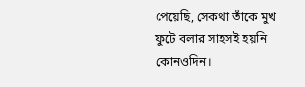পেয়েছি, সেকথা তাঁকে মুখ ফুটে বলার সাহসই হয়নি কোনওদিন।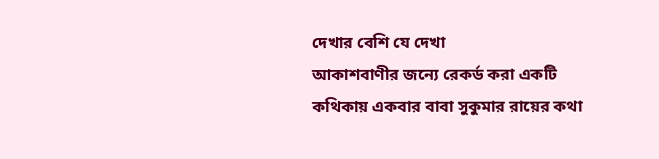দেখার বেশি যে দেখা
আকাশবাণীর জন্যে রেকর্ড করা একটি কথিকায় একবার বাবা সুকুমার রায়ের কথা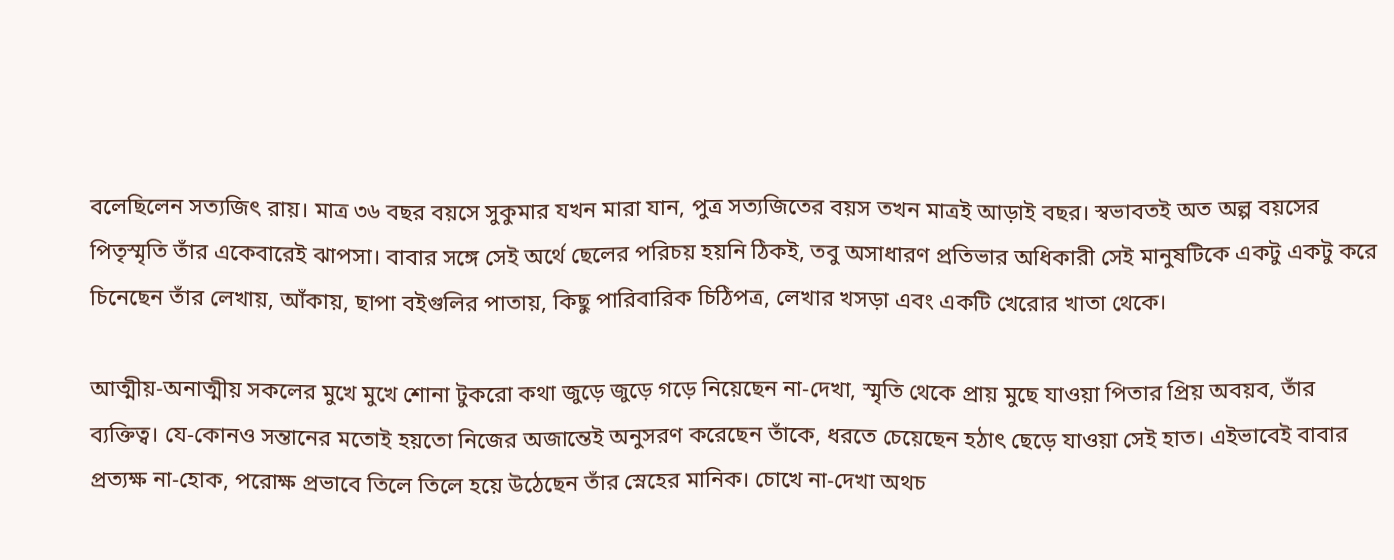বলেছিলেন সত্যজিৎ রায়। মাত্র ৩৬ বছর বয়সে সুকুমার যখন মারা যান, পুত্র সত্যজিতের বয়স তখন মাত্রই আড়াই বছর। স্বভাবতই অত অল্প বয়সের পিতৃস্মৃতি তাঁর একেবারেই ঝাপসা। বাবার সঙ্গে সেই অর্থে ছেলের পরিচয় হয়নি ঠিকই, তবু অসাধারণ প্রতিভার অধিকারী সেই মানুষটিকে একটু একটু করে চিনেছেন তাঁর লেখায়, আঁকায়, ছাপা বইগুলির পাতায়, কিছু পারিবারিক চিঠিপত্র, লেখার খসড়া এবং একটি খেরোর খাতা থেকে।

আত্মীয়-অনাত্মীয় সকলের মুখে মুখে শোনা টুকরো কথা জুড়ে জুড়ে গড়ে নিয়েছেন না-দেখা, স্মৃতি থেকে প্রায় মুছে যাওয়া পিতার প্রিয় অবয়ব, তাঁর ব্যক্তিত্ব। যে-কোনও সন্তানের মতোই হয়তো নিজের অজান্তেই অনুসরণ করেছেন তাঁকে, ধরতে চেয়েছেন হঠাৎ ছেড়ে যাওয়া সেই হাত। এইভাবেই বাবার প্রত্যক্ষ না-হোক, পরোক্ষ প্রভাবে তিলে তিলে হয়ে উঠেছেন তাঁর স্নেহের মানিক। চোখে না-দেখা অথচ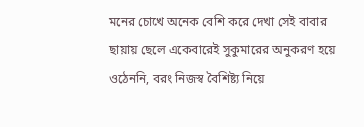মনের চোখে অনেক বেশি করে দেখা সেই বাবার ছায়ায় ছেলে একেবারেই সুকুমারের অনুকরণ হয়ে ওঠেননি, বরং নিজস্ব বৈশিষ্ট্য নিয়ে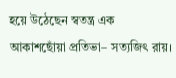হয়ে উঠেছেন স্বতন্ত্র এক আকাশছোঁয়া প্রতিভা– সত্যজিৎ রায়।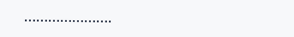………………….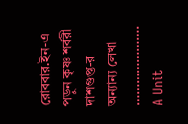রোববার.ইন-এ পড়ুন কৃষ্ণ শর্বরী দাশগুপ্ত-র অন্যান্য লেখা
………………….
A Unit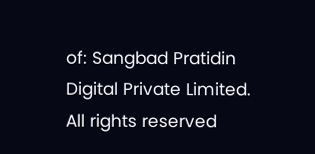of: Sangbad Pratidin Digital Private Limited. All rights reserved